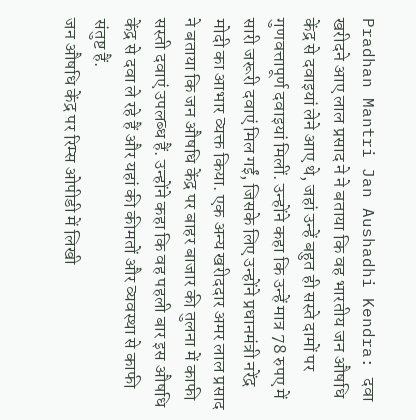Pradhan Mantri Jan Aushadhi Kendra: दवा खरीदने आए लाल प्रसाद ने ने बताया कि वह भारतीय जन औषधि केंद्र से दवाइयां लेने आए थे, जहां उन्हें बहुत ही सस्ते दामों पर गुणवत्तापूर्ण दवाइयां मिलीं. उन्होंने कहा कि उन्हें मात्र 78 रुपए में सारी जरूरी दवाएं मिल गईं, जिसके लिए उन्होंने प्रधानमंत्री नरेंद्र मोदी का आभार व्यक्त किया. एक अन्य खरीददार अमर लाल प्रसाद ने बताया कि जन औषधि केंद्र पर बाहर बाजार की तुलना में काफी सस्ती दवाएं उपलब्ध हैं. उन्होंने कहा कि वह पहली बार इस औषधि केंद्र से दवा ले रहे हैं और यहां की कीमतों और व्यवस्था से काफी संतुष्ट हैं.
जन औषधि केंद्र पर रिम्स ओपीडी में लिखी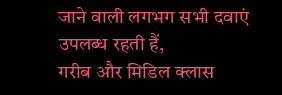जाने वाली लगभग सभी दवाएं उपलब्ध रहती हैं,
गरीब और मिडिल क्लास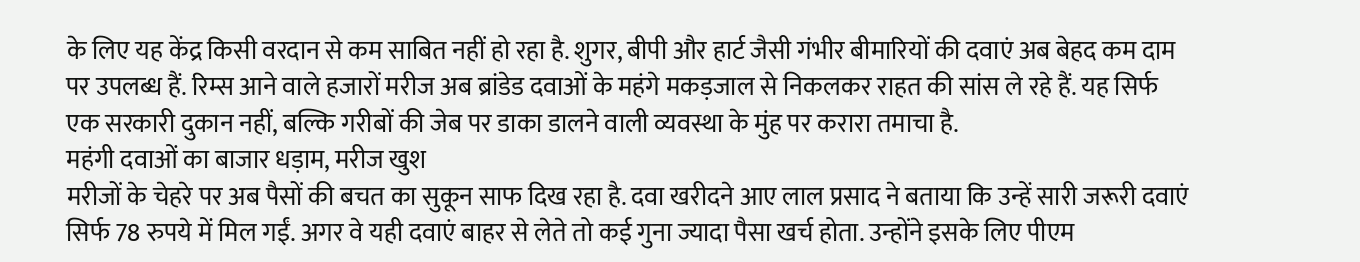के लिए यह केंद्र किसी वरदान से कम साबित नहीं हो रहा है. शुगर, बीपी और हार्ट जैसी गंभीर बीमारियों की दवाएं अब बेहद कम दाम पर उपलब्ध हैं. रिम्स आने वाले हजारों मरीज अब ब्रांडेड दवाओं के महंगे मकड़जाल से निकलकर राहत की सांस ले रहे हैं. यह सिर्फ एक सरकारी दुकान नहीं, बल्कि गरीबों की जेब पर डाका डालने वाली व्यवस्था के मुंह पर करारा तमाचा है.
महंगी दवाओं का बाजार धड़ाम, मरीज खुश
मरीजों के चेहरे पर अब पैसों की बचत का सुकून साफ दिख रहा है. दवा खरीदने आए लाल प्रसाद ने बताया कि उन्हें सारी जरूरी दवाएं सिर्फ 78 रुपये में मिल गईं. अगर वे यही दवाएं बाहर से लेते तो कई गुना ज्यादा पैसा खर्च होता. उन्होंने इसके लिए पीएम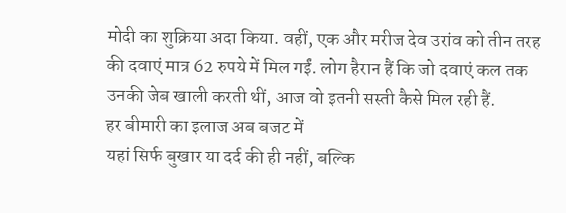मोदी का शुक्रिया अदा किया. वहीं, एक और मरीज देव उरांव को तीन तरह की दवाएं मात्र 62 रुपये में मिल गईं. लोग हैरान हैं कि जो दवाएं कल तक उनकी जेब खाली करती थीं, आज वो इतनी सस्ती कैसे मिल रही हैं.
हर बीमारी का इलाज अब बजट में
यहां सिर्फ बुखार या दर्द की ही नहीं, बल्कि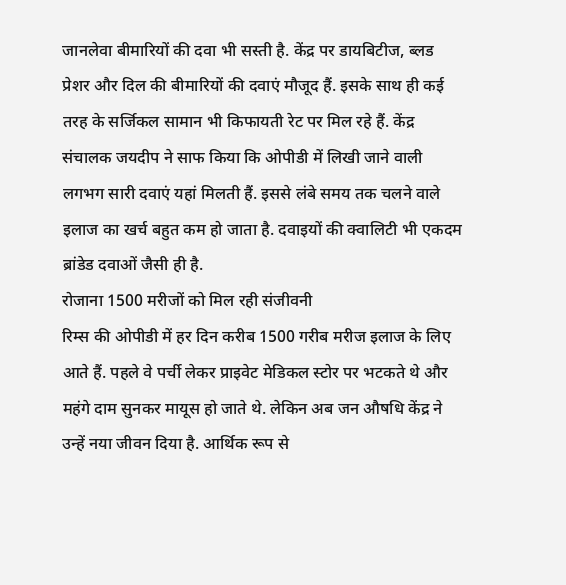जानलेवा बीमारियों की दवा भी सस्ती है. केंद्र पर डायबिटीज, ब्लड प्रेशर और दिल की बीमारियों की दवाएं मौजूद हैं. इसके साथ ही कई तरह के सर्जिकल सामान भी किफायती रेट पर मिल रहे हैं. केंद्र संचालक जयदीप ने साफ किया कि ओपीडी में लिखी जाने वाली लगभग सारी दवाएं यहां मिलती हैं. इससे लंबे समय तक चलने वाले इलाज का खर्च बहुत कम हो जाता है. दवाइयों की क्वालिटी भी एकदम ब्रांडेड दवाओं जैसी ही है.
रोजाना 1500 मरीजों को मिल रही संजीवनी
रिम्स की ओपीडी में हर दिन करीब 1500 गरीब मरीज इलाज के लिए आते हैं. पहले वे पर्ची लेकर प्राइवेट मेडिकल स्टोर पर भटकते थे और महंगे दाम सुनकर मायूस हो जाते थे. लेकिन अब जन औषधि केंद्र ने उन्हें नया जीवन दिया है. आर्थिक रूप से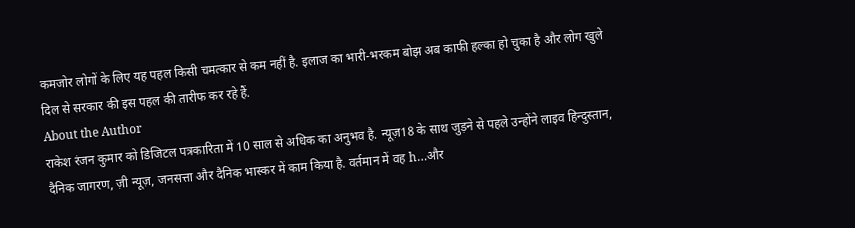कमजोर लोगों के लिए यह पहल किसी चमत्कार से कम नहीं है. इलाज का भारी-भरकम बोझ अब काफी हल्का हो चुका है और लोग खुले दिल से सरकार की इस पहल की तारीफ कर रहे हैं.
About the Author
राकेश रंजन कुमार को डिजिटल पत्रकारिता में 10 साल से अधिक का अनुभव है. न्यूज़18 के साथ जुड़ने से पहले उन्होंने लाइव हिन्दुस्तान, दैनिक जागरण, ज़ी न्यूज़, जनसत्ता और दैनिक भास्कर में काम किया है. वर्तमान में वह h…और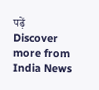पढ़ें
Discover more from India News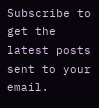Subscribe to get the latest posts sent to your email.